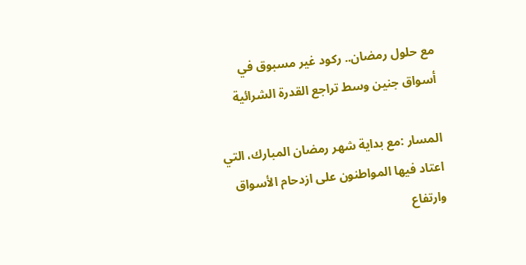مع حلول رمضان.. ركود غير مسبوق في أسواق جنين وسط تراجع القدرة الشرائية

المسار :مع بداية شهر رمضان المبارك، التي اعتاد فيها المواطنون على ازدحام الأسواق وارتفاع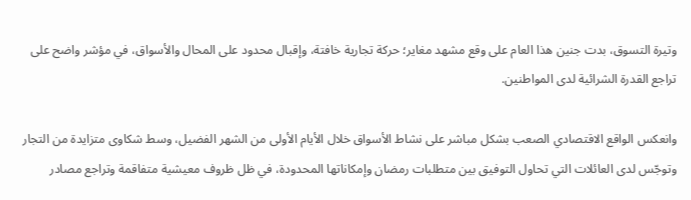وتيرة التسوق، بدت جنين هذا العام على وقع مشهد مغاير؛ حركة تجارية خافتة، وإقبال محدود على المحال والأسواق، في مؤشر واضح على تراجع القدرة الشرائية لدى المواطنين.

وانعكس الواقع الاقتصادي الصعب بشكل مباشر على نشاط الأسواق خلال الأيام الأولى من الشهر الفضيل، وسط شكاوى متزايدة من التجار وتوجّس لدى العائلات التي تحاول التوفيق بين متطلبات رمضان وإمكاناتها المحدودة، في ظل ظروف معيشية متفاقمة وتراجع مصادر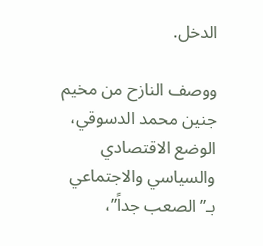الدخل.

ووصف النازح من مخيم جنين محمد الدسوقي، الوضع الاقتصادي والسياسي والاجتماعي بـ”الصعب جداً”،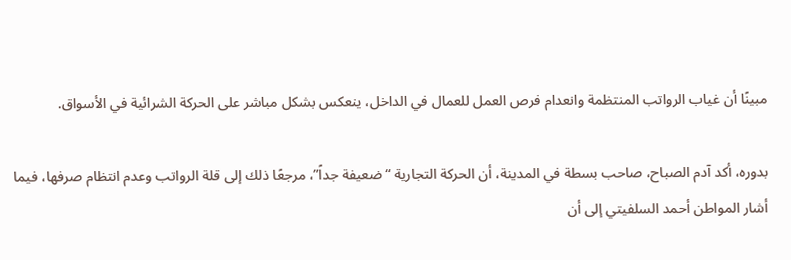مبينًا أن غياب الرواتب المنتظمة وانعدام فرص العمل للعمال في الداخل، ينعكس بشكل مباشر على الحركة الشرائية في الأسواق.

بدوره، أكد آدم الصباح، صاحب بسطة في المدينة، أن الحركة التجارية “ضعيفة جداً”، مرجعًا ذلك إلى قلة الرواتب وعدم انتظام صرفها، فيما أشار المواطن أحمد السلفيتي إلى أن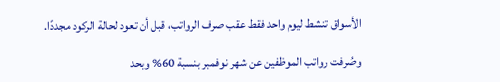الأسواق تنشط ليوم واحد فقط عقب صرف الرواتب، قبل أن تعود لحالة الركود مجددًا.

وصُرفت رواتب الموظفين عن شهر نوفمبر بنسبة 60% وبحد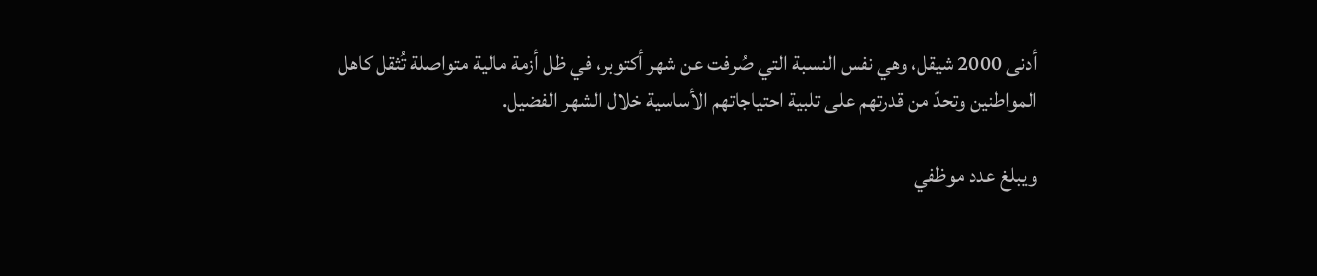أدنى 2000 شيقل، وهي نفس النسبة التي صُرفت عن شهر أكتوبر، في ظل أزمة مالية متواصلة تُثقل كاهل المواطنين وتحدّ من قدرتهم على تلبية احتياجاتهم الأساسية خلال الشهر الفضيل.

ويبلغ عدد موظفي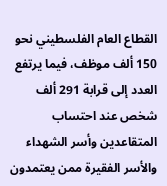القطاع العام الفلسطيني نحو 150 ألف موظف، فيما يرتفع العدد إلى قرابة 291 ألف شخص عند احتساب المتقاعدين وأسر الشهداء والأسر الفقيرة ممن يعتمدون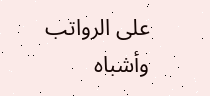على الرواتب وأشباه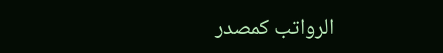الرواتب كمصدر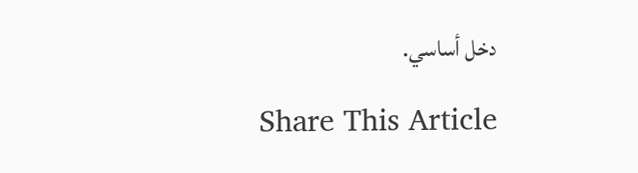دخل أساسي.

Share This Article